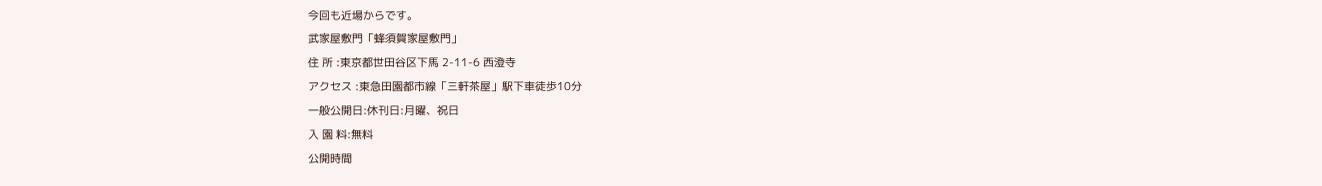今回も近場からです。
武家屋敷門「蜂須賀家屋敷門」
住 所 :東京都世田谷区下馬 2-11-6 西澄寺
アクセス :東急田園都市線「三軒茶屋」駅下車徒歩10分
一般公開日:休刊日:月曜、祝日
入 園 料:無料
公開時間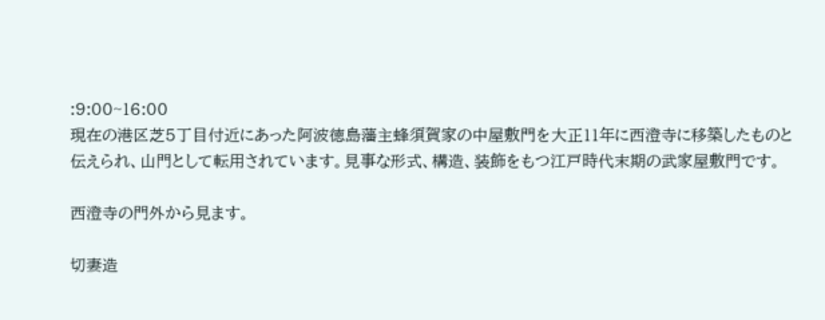:9:00~16:00
現在の港区芝5丁目付近にあった阿波徳島藩主蜂須賀家の中屋敷門を大正11年に西澄寺に移築したものと伝えられ、山門として転用されています。見事な形式、構造、装飾をもつ江戸時代末期の武家屋敷門です。

西澄寺の門外から見ます。

切妻造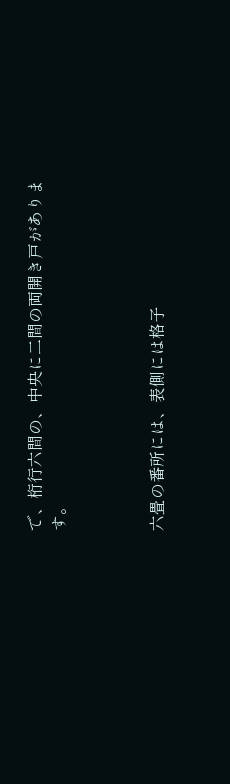で、桁行六間の、中央に二間の両開き戸があります。



六畳の番所には、表側には格子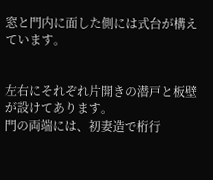窓と門内に面した側には式台が構えています。


左右にそれぞれ片開きの潜戸と板壁が設けてあります。
門の両端には、初妻造で桁行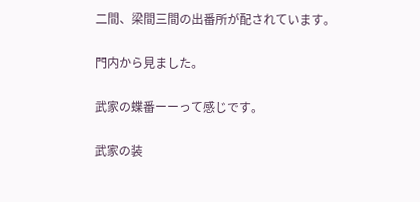二間、梁間三間の出番所が配されています。

門内から見ました。

武家の蝶番ーーって感じです。

武家の装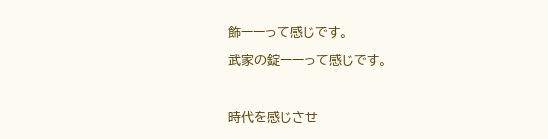飾ーーって感じです。

武家の錠ーーって感じです。



時代を感じさせ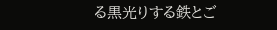る黒光りする鉄とご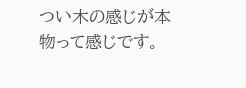つい木の感じが本物って感じです。